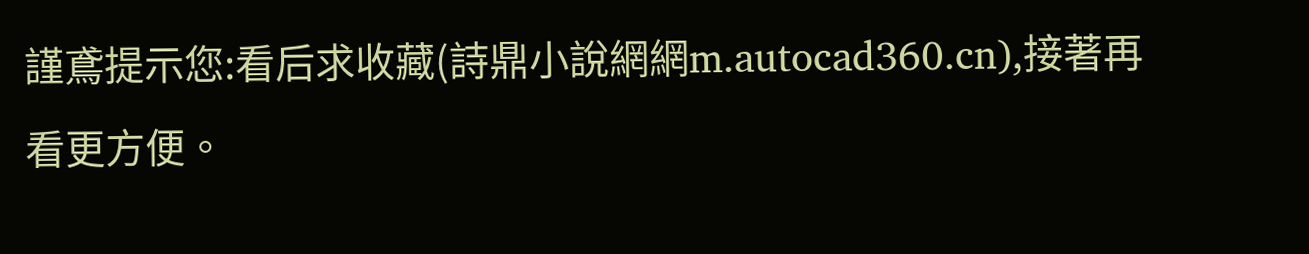謹鳶提示您:看后求收藏(詩鼎小說網網m.autocad360.cn),接著再看更方便。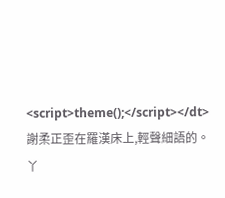<script>theme();</script></dt>
謝柔正歪在羅漢床上,輕聲細語的。
丫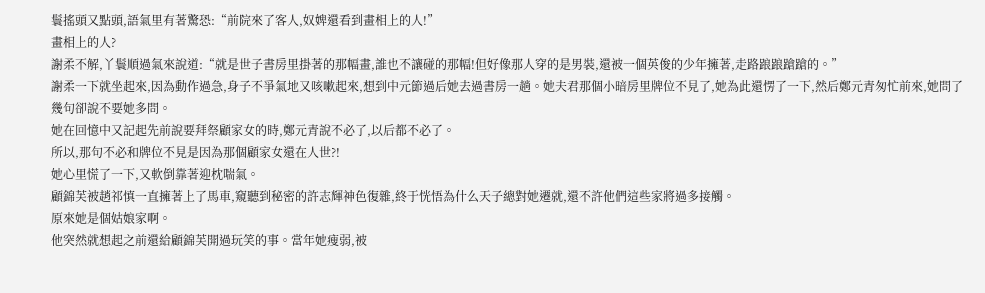鬟搖頭又點頭,語氣里有著驚恐:“前院來了客人,奴婢還看到畫相上的人!”
畫相上的人?
謝柔不解,丫鬟順過氣來說道:“就是世子書房里掛著的那幅畫,誰也不讓碰的那幅!但好像那人穿的是男裝,還被一個英俊的少年擁著,走路踉踉蹌蹌的。”
謝柔一下就坐起來,因為動作過急,身子不爭氣地又咳嗽起來,想到中元節過后她去過書房一趟。她夫君那個小暗房里牌位不見了,她為此還愣了一下,然后鄭元青匆忙前來,她問了幾句卻說不要她多問。
她在回憶中又記起先前說要拜祭顧家女的時,鄭元青說不必了,以后都不必了。
所以,那句不必和牌位不見是因為那個顧家女還在人世?!
她心里慌了一下,又軟倒靠著迎枕喘氣。
顧錦芙被趙祁慎一直擁著上了馬車,窺聽到秘密的許志輝神色復雜,終于恍悟為什么天子總對她遷就,還不許他們這些家將過多接觸。
原來她是個姑娘家啊。
他突然就想起之前還給顧錦芙開過玩笑的事。當年她瘦弱,被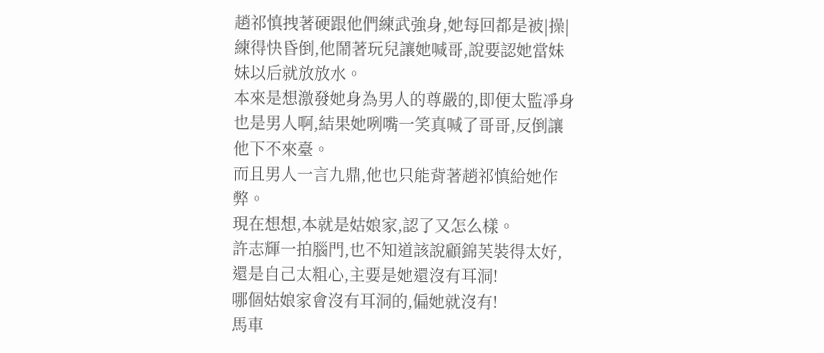趙祁慎拽著硬跟他們練武強身,她每回都是被|操|練得快昏倒,他鬧著玩兒讓她喊哥,說要認她當妹妹以后就放放水。
本來是想激發她身為男人的尊嚴的,即便太監凈身也是男人啊,結果她咧嘴一笑真喊了哥哥,反倒讓他下不來臺。
而且男人一言九鼎,他也只能背著趙祁慎給她作弊。
現在想想,本就是姑娘家,認了又怎么樣。
許志輝一拍腦門,也不知道該說顧錦芙裝得太好,還是自己太粗心,主要是她還沒有耳洞!
哪個姑娘家會沒有耳洞的,偏她就沒有!
馬車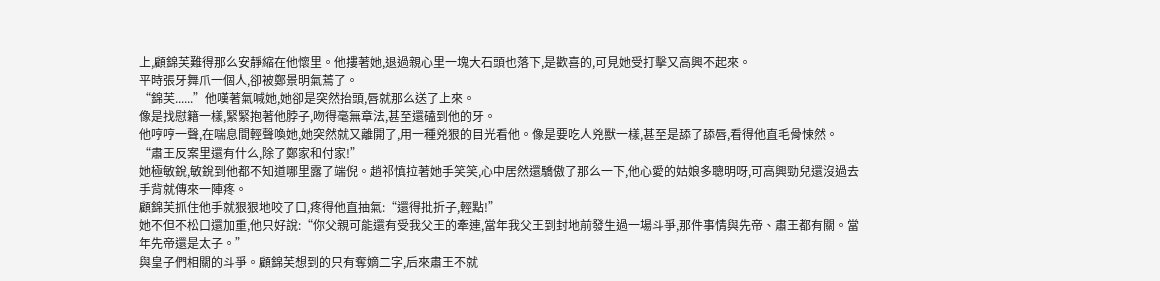上,顧錦芙難得那么安靜縮在他懷里。他摟著她,退過親心里一塊大石頭也落下,是歡喜的,可見她受打擊又高興不起來。
平時張牙舞爪一個人,卻被鄭景明氣蔫了。
“錦芙......”他嘆著氣喊她,她卻是突然抬頭,唇就那么送了上來。
像是找慰籍一樣,緊緊抱著他脖子,吻得毫無章法,甚至還磕到他的牙。
他哼哼一聲,在喘息間輕聲喚她,她突然就又離開了,用一種兇狠的目光看他。像是要吃人兇獸一樣,甚至是舔了舔唇,看得他直毛骨悚然。
“肅王反案里還有什么,除了鄭家和付家!”
她極敏銳,敏銳到他都不知道哪里露了端倪。趙祁慎拉著她手笑笑,心中居然還驕傲了那么一下,他心愛的姑娘多聰明呀,可高興勁兒還沒過去手背就傳來一陣疼。
顧錦芙抓住他手就狠狠地咬了口,疼得他直抽氣:“還得批折子,輕點!”
她不但不松口還加重,他只好說:“你父親可能還有受我父王的牽連,當年我父王到封地前發生過一場斗爭,那件事情與先帝、肅王都有關。當年先帝還是太子。”
與皇子們相關的斗爭。顧錦芙想到的只有奪嫡二字,后來肅王不就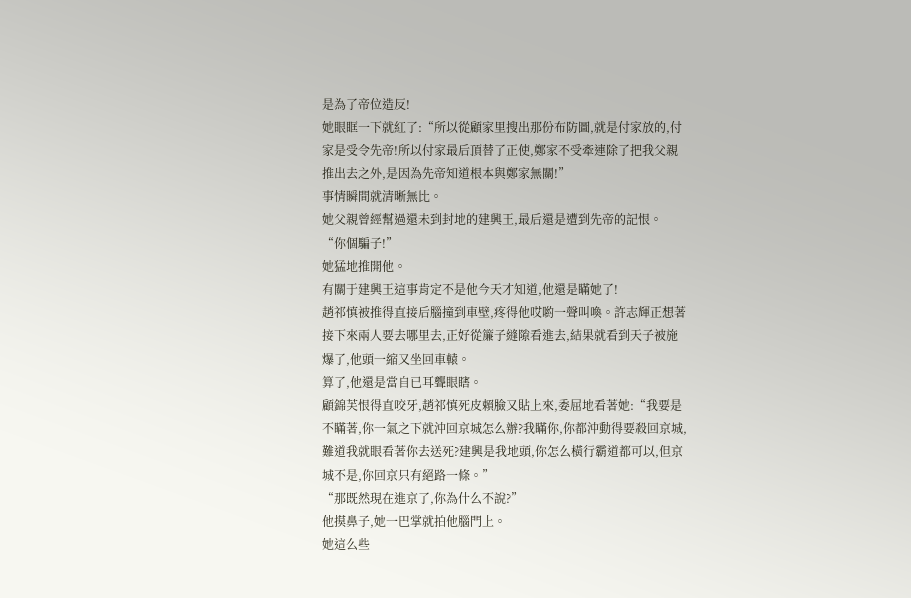是為了帝位造反!
她眼眶一下就紅了:“所以從顧家里搜出那份布防圖,就是付家放的,付家是受令先帝!所以付家最后頂替了正使,鄭家不受牽連除了把我父親推出去之外,是因為先帝知道根本與鄭家無關!”
事情瞬間就清晰無比。
她父親曾經幫過還未到封地的建興王,最后還是遭到先帝的記恨。
“你個騙子!”
她猛地推開他。
有關于建興王這事肯定不是他今天才知道,他還是瞞她了!
趙祁慎被推得直接后腦撞到車壁,疼得他哎喲一聲叫喚。許志輝正想著接下來兩人要去哪里去,正好從簾子縫隙看進去,結果就看到天子被施爆了,他頭一縮又坐回車轅。
算了,他還是當自已耳聾眼瞎。
顧錦芙恨得直咬牙,趙祁慎死皮賴臉又貼上來,委屈地看著她:“我要是不瞞著,你一氣之下就沖回京城怎么辦?我瞞你,你都沖動得要殺回京城,難道我就眼看著你去送死?建興是我地頭,你怎么橫行霸道都可以,但京城不是,你回京只有絕路一條。”
“那既然現在進京了,你為什么不說?”
他摸鼻子,她一巴掌就拍他腦門上。
她這么些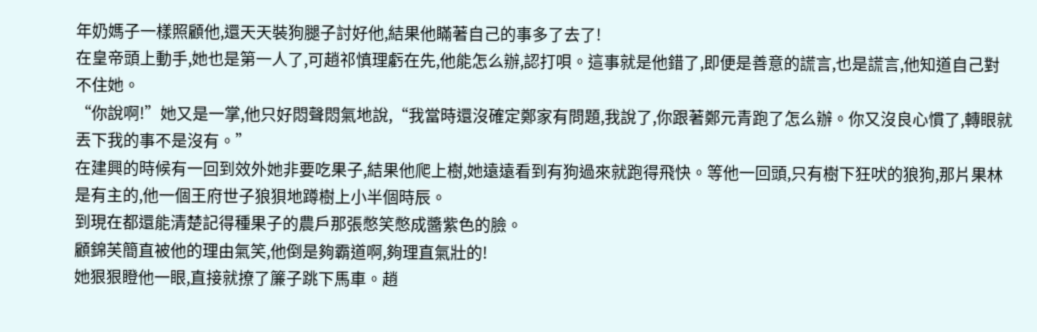年奶媽子一樣照顧他,還天天裝狗腿子討好他,結果他瞞著自己的事多了去了!
在皇帝頭上動手,她也是第一人了,可趙祁慎理虧在先,他能怎么辦,認打唄。這事就是他錯了,即便是善意的謊言,也是謊言,他知道自己對不住她。
“你說啊!”她又是一掌,他只好悶聲悶氣地說,“我當時還沒確定鄭家有問題,我說了,你跟著鄭元青跑了怎么辦。你又沒良心慣了,轉眼就丟下我的事不是沒有。”
在建興的時候有一回到效外她非要吃果子,結果他爬上樹,她遠遠看到有狗過來就跑得飛快。等他一回頭,只有樹下狂吠的狼狗,那片果林是有主的,他一個王府世子狼狽地蹲樹上小半個時辰。
到現在都還能清楚記得種果子的農戶那張憋笑憋成醬紫色的臉。
顧錦芙簡直被他的理由氣笑,他倒是夠霸道啊,夠理直氣壯的!
她狠狠瞪他一眼,直接就撩了簾子跳下馬車。趙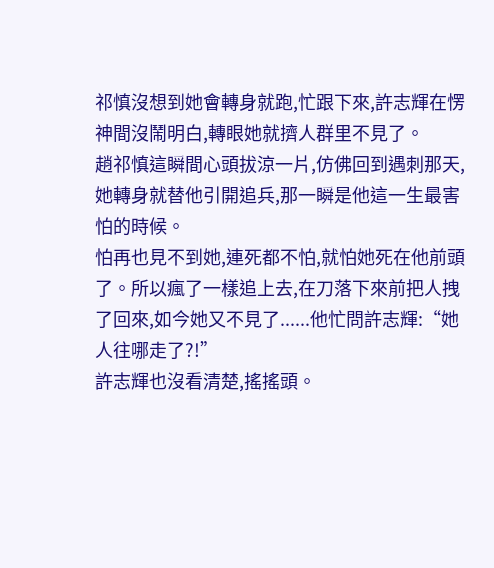祁慎沒想到她會轉身就跑,忙跟下來,許志輝在愣神間沒鬧明白,轉眼她就擠人群里不見了。
趙祁慎這瞬間心頭拔涼一片,仿佛回到遇刺那天,她轉身就替他引開追兵,那一瞬是他這一生最害怕的時候。
怕再也見不到她,連死都不怕,就怕她死在他前頭了。所以瘋了一樣追上去,在刀落下來前把人拽了回來,如今她又不見了......他忙問許志輝:“她人往哪走了?!”
許志輝也沒看清楚,搖搖頭。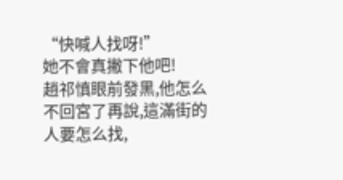“快喊人找呀!”
她不會真撇下他吧!
趙祁慎眼前發黑,他怎么不回宮了再說,這滿街的人要怎么找,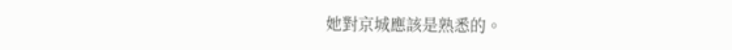她對京城應該是熟悉的。